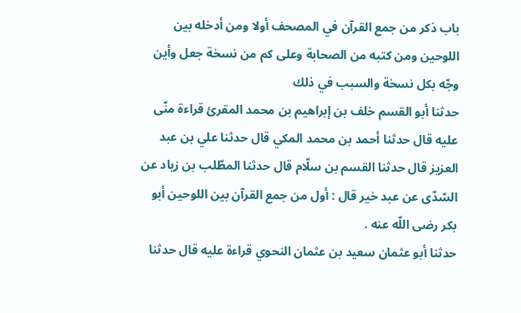باب ذكر من جمع القرآن في المصحف أولا ومن أدخله بين اللوحين ومن كتبه من الصحابة وعلى كم من نسخة جعل وأين وجّه بكل نسخة والسبب في ذلك
حدثنا أبو القسم خلف بن إبراهيم بن محمد المقرئ قراءة منّى عليه قال حدثنا أحمد بن محمد المكي قال حدثنا علي بن عبد العزيز قال حدثنا القسم بن سلّام قال حدثنا المطّلب بن زياد عن السّدّى عن عبد خير قال : أول من جمع القرآن بين اللوحين أبو بكر رضى اللّه عنه .
حدثنا أبو عثمان سعيد بن عثمان النحوي قراءة عليه قال حدثنا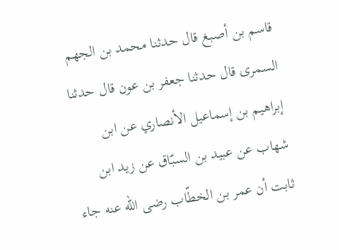قاسم بن أصبغ قال حدثنا محمد بن الجهم السمرى قال حدثنا جعفر بن عون قال حدثنا إبراهيم بن إسماعيل الأنصاري عن ابن شهاب عن عبيد بن السبّاق عن زيد ابن ثابت أن عمر بن الخطّاب رضى اللّه عنه جاء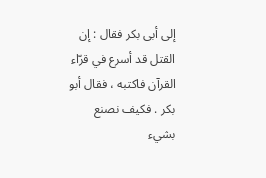إلى أبى بكر فقال : إن القتل قد أسرع في قرّاء القرآن فاكتبه ، فقال أبو بكر . فكيف نصنع بشيء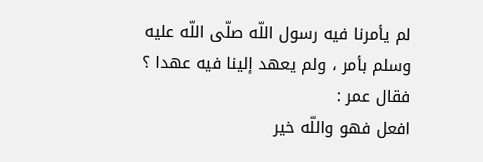لم يأمرنا فيه رسول اللّه صلّى اللّه عليه وسلم بأمر ، ولم يعهد إلينا فيه عهدا ؟ فقال عمر :
افعل فهو واللّه خير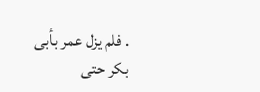. فلم يزل عمر بأبى بكر حتى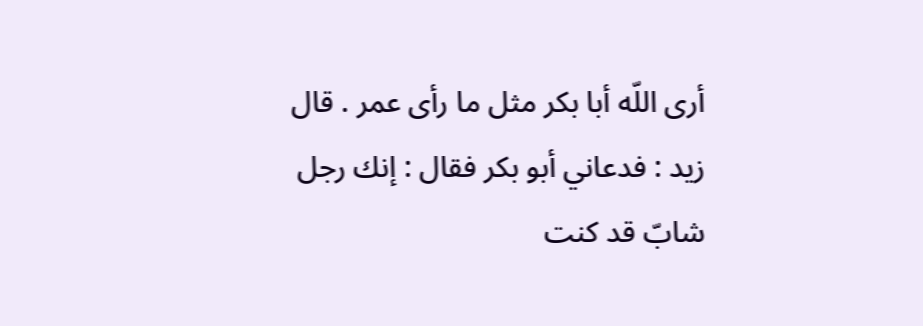أرى اللّه أبا بكر مثل ما رأى عمر . قال زيد : فدعاني أبو بكر فقال : إنك رجل شابّ قد كنت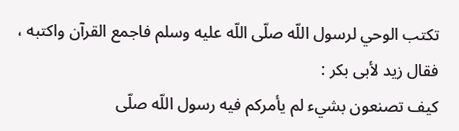تكتب الوحي لرسول اللّه صلّى اللّه عليه وسلم فاجمع القرآن واكتبه ، فقال زيد لأبى بكر :
كيف تصنعون بشيء لم يأمركم فيه رسول اللّه صلّى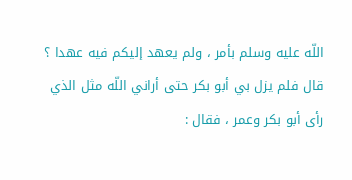اللّه عليه وسلم بأمر ، ولم يعهد إليكم فيه عهدا ؟ قال فلم يزل بي أبو بكر حتى أراني اللّه مثل الذي رأى أبو بكر وعمر ، فقال :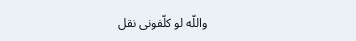واللّه لو كلّفونى نقل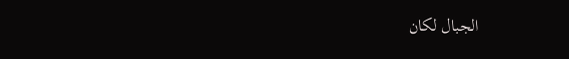الجبال لكان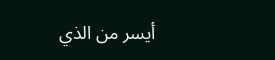أيسر من الذي